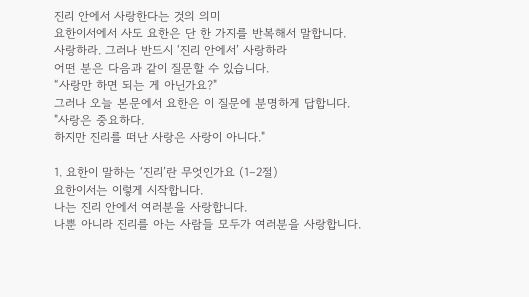진리 안에서 사랑한다는 것의 의미
요한이서에서 사도 요한은 단 한 가지를 반복해서 말합니다.
사랑하라. 그러나 반드시 ‘진리 안에서’ 사랑하라
어떤 분은 다음과 같이 질문할 수 있습니다.
“사랑만 하면 되는 게 아닌가요?"
그러나 오늘 본문에서 요한은 이 질문에 분명하게 답합니다.
"사랑은 중요하다.
하지만 진리를 떠난 사랑은 사랑이 아니다."

1. 요한이 말하는 ‘진리’란 무엇인가요 (1–2절)
요한이서는 이렇게 시작합니다.
나는 진리 안에서 여러분을 사랑합니다.
나뿐 아니라 진리를 아는 사람들 모두가 여러분을 사랑합니다.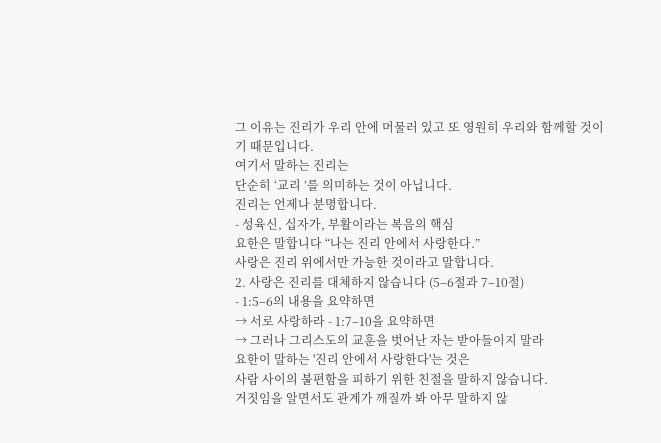그 이유는 진리가 우리 안에 머물러 있고 또 영원히 우리와 함께할 것이기 때문입니다.
여기서 말하는 진리는
단순히 ‘교리 ’를 의미하는 것이 아닙니다.
진리는 언제나 분명합니다.
- 성육신, 십자가, 부활이라는 복음의 핵심
요한은 말합니다 “나는 진리 안에서 사랑한다.”
사랑은 진리 위에서만 가능한 것이라고 말합니다.
2. 사랑은 진리를 대체하지 않습니다 (5–6절과 7–10절)
- 1:5–6의 내용을 요약하면
→ 서로 사랑하라 - 1:7–10을 요약하면
→ 그러나 그리스도의 교훈을 벗어난 자는 받아들이지 말라
요한이 말하는 '진리 안에서 사랑한다'는 것은
사람 사이의 불편함을 피하기 위한 친절을 말하지 않습니다.
거짓임을 알면서도 관계가 깨질까 봐 아무 말하지 않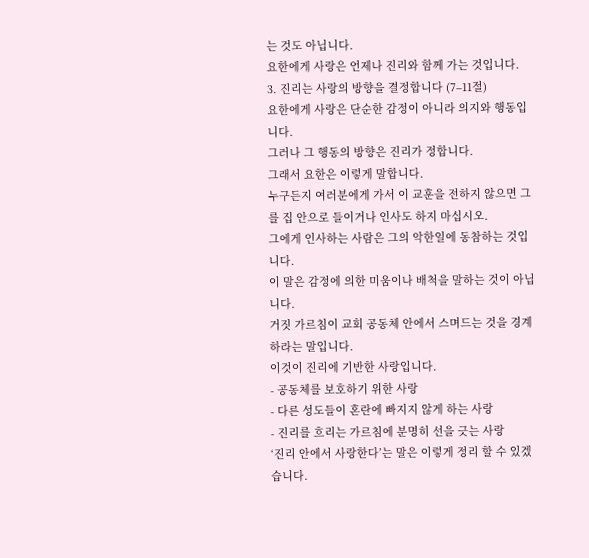는 것도 아닙니다.
요한에게 사랑은 언제나 진리와 함께 가는 것입니다.
3. 진리는 사랑의 방향을 결정합니다 (7–11절)
요한에게 사랑은 단순한 감정이 아니라 의지와 행동입니다.
그러나 그 행동의 방향은 진리가 정합니다.
그래서 요한은 이렇게 말합니다.
누구든지 여러분에게 가서 이 교훈을 전하지 않으면 그를 집 안으로 들이거나 인사도 하지 마십시오.
그에게 인사하는 사람은 그의 악한일에 동참하는 것입니다.
이 말은 감정에 의한 미움이나 배척을 말하는 것이 아닙니다.
거짓 가르침이 교회 공동체 안에서 스며드는 것을 경계하라는 말입니다.
이것이 진리에 기반한 사랑입니다.
- 공동체를 보호하기 위한 사랑
- 다른 성도들이 혼란에 빠지지 않게 하는 사랑
- 진리를 흐리는 가르침에 분명히 선을 긋는 사랑
‘진리 안에서 사랑한다’는 말은 이렇게 정리 할 수 있겠습니다.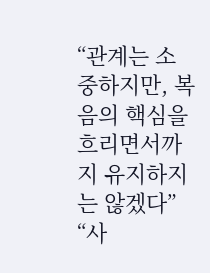“관계는 소중하지만, 복음의 핵심을 흐리면서까지 유지하지는 않겠다”
“사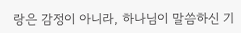랑은 감정이 아니라, 하나님이 말씀하신 기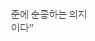준에 순종하는 의지이다”